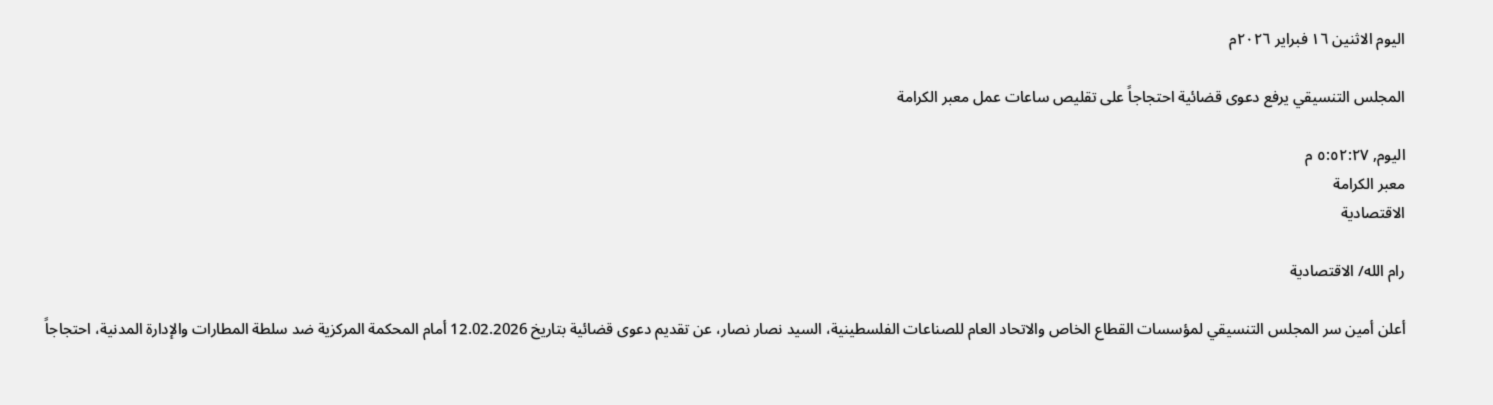اليوم الاثنين ١٦ فبراير ٢٠٢٦م

المجلس التنسيقي يرفع دعوى قضائية احتجاجاً على تقليص ساعات عمل معبر الكرامة

اليوم, ٥:٥٢:٢٧ م
معبر الكرامة
الاقتصادية

رام الله/ الاقتصادية

أعلن أمين سر المجلس التنسيقي لمؤسسات القطاع الخاص والاتحاد العام للصناعات الفلسطينية، السيد نصار نصار، عن تقديم دعوى قضائية بتاريخ 12.02.2026 أمام المحكمة المركزية ضد سلطة المطارات والإدارة المدنية، احتجاجاً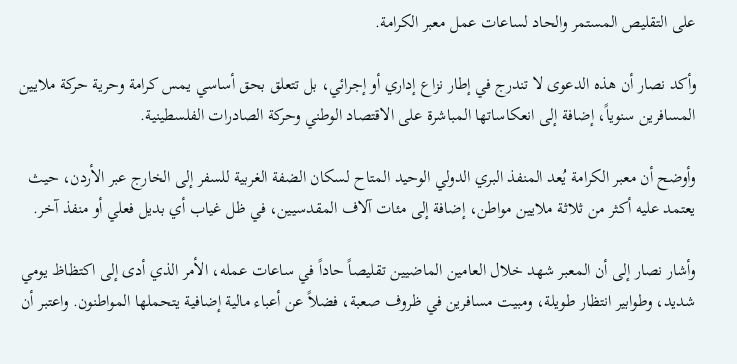على التقليص المستمر والحاد لساعات عمل معبر الكرامة.

وأكد نصار أن هذه الدعوى لا تندرج في إطار نزاع إداري أو إجرائي، بل تتعلق بحق أساسي يمس كرامة وحرية حركة ملايين المسافرين سنوياً، إضافة إلى انعكاساتها المباشرة على الاقتصاد الوطني وحركة الصادرات الفلسطينية.

وأوضح أن معبر الكرامة يُعد المنفذ البري الدولي الوحيد المتاح لسكان الضفة الغربية للسفر إلى الخارج عبر الأردن، حيث يعتمد عليه أكثر من ثلاثة ملايين مواطن، إضافة إلى مئات آلاف المقدسيين، في ظل غياب أي بديل فعلي أو منفذ آخر.

وأشار نصار إلى أن المعبر شهد خلال العامين الماضيين تقليصاً حاداً في ساعات عمله، الأمر الذي أدى إلى اكتظاظ يومي شديد، وطوابير انتظار طويلة، ومبيت مسافرين في ظروف صعبة، فضلاً عن أعباء مالية إضافية يتحملها المواطنون. واعتبر أن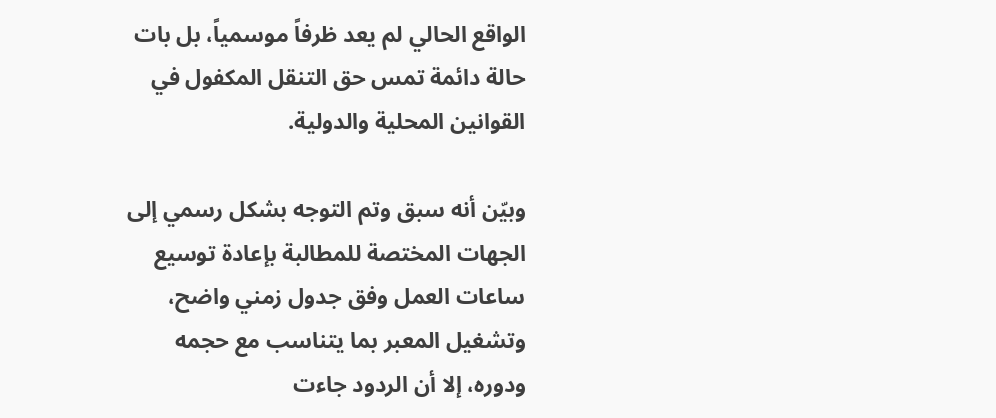الواقع الحالي لم يعد ظرفاً موسمياً، بل بات حالة دائمة تمس حق التنقل المكفول في القوانين المحلية والدولية.

وبيّن أنه سبق وتم التوجه بشكل رسمي إلى الجهات المختصة للمطالبة بإعادة توسيع ساعات العمل وفق جدول زمني واضح، وتشغيل المعبر بما يتناسب مع حجمه ودوره، إلا أن الردود جاءت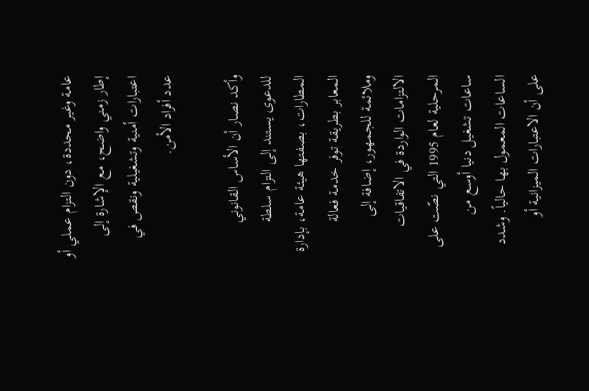عامة وغير محددة، دون التزام عملي أو إطار زمني واضح، مع الإشارة إلى اعتبارات أمنية وتشغيلية ونقص في عدد أفراد الأمن.

وأكد نصار أن الأساس القانوني للدعوى يستند إلى التزام سلطة المطارات، بصفتها هيئة عامة، بإدارة المعابر بطريقة توفر خدمة فعالة وملائمة للجمهور، إضافة إلى الالتزامات الواردة في الاتفاقيات المرحلية لعام 1995 التي نصّت على ساعات تشغيل دنيا أوسع من الساعات المعمول بها حالياً. وشدد على أن الاعتبارات الميزانية أو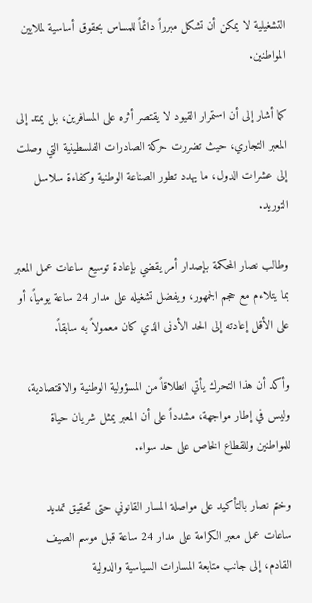التشغيلية لا يمكن أن تشكل مبرراً دائماً للمساس بحقوق أساسية لملايين المواطنين.

كما أشار إلى أن استمرار القيود لا يقتصر أثره على المسافرين، بل يمتد إلى المعبر التجاري، حيث تضررت حركة الصادرات الفلسطينية التي وصلت إلى عشرات الدول، ما يهدد تطور الصناعة الوطنية وكفاءة سلاسل التوريد.

وطالب نصار المحكمة بإصدار أمر يقضي بإعادة توسيع ساعات عمل المعبر بما يتلاءم مع حجم الجمهور، ويفضل تشغيله على مدار 24 ساعة يومياً، أو على الأقل إعادته إلى الحد الأدنى الذي كان معمولاً به سابقاً.

وأكد أن هذا التحرك يأتي انطلاقاً من المسؤولية الوطنية والاقتصادية، وليس في إطار مواجهة، مشدداً على أن المعبر يمثل شريان حياة للمواطنين وللقطاع الخاص على حد سواء.

وختم نصار بالتأكيد على مواصلة المسار القانوني حتى تحقيق تمديد ساعات عمل معبر الكرامة على مدار 24 ساعة قبل موسم الصيف القادم، إلى جانب متابعة المسارات السياسية والدولية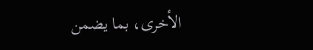الأخرى، بما يضمن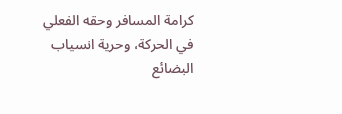كرامة المسافر وحقه الفعلي في الحركة، وحرية انسياب البضائع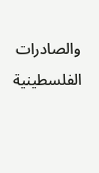والصادرات الفلسطينية